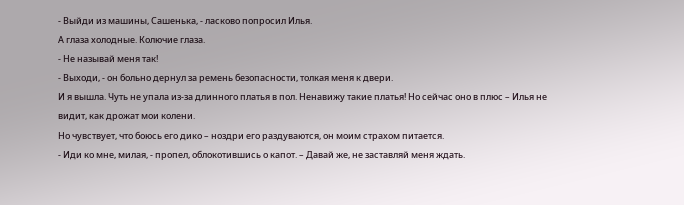- Выйди из машины, Сашенька, - ласково попросил Илья.
А глаза холодные. Колючие глаза.
- Не называй меня так!
- Выходи, - он больно дернул за ремень безопасности, толкая меня к двери.
И я вышла. Чуть не упала из-за длинного платья в пол. Ненавижу такие платья! Но сейчас оно в плюс – Илья не видит, как дрожат мои колени.
Но чувствует, что боюсь его дико – ноздри его раздуваются, он моим страхом питается.
- Иди ко мне, милая, - пропел, облокотившись о капот. – Давай же, не заставляй меня ждать.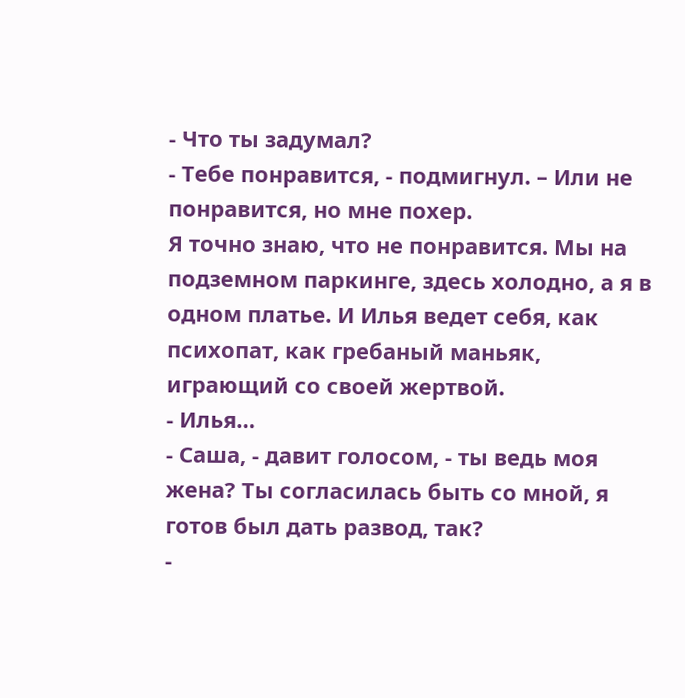- Что ты задумал?
- Тебе понравится, - подмигнул. – Или не понравится, но мне похер.
Я точно знаю, что не понравится. Мы на подземном паркинге, здесь холодно, а я в одном платье. И Илья ведет себя, как психопат, как гребаный маньяк, играющий со своей жертвой.
- Илья…
- Саша, - давит голосом, - ты ведь моя жена? Ты согласилась быть со мной, я готов был дать развод, так?
-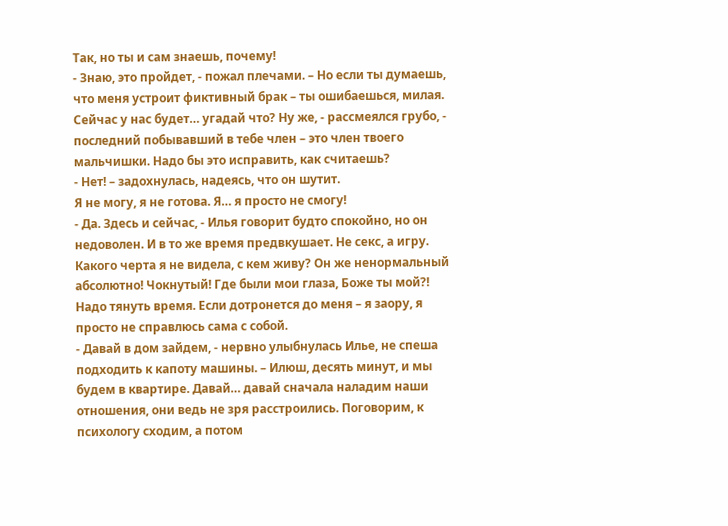Так, но ты и сам знаешь, почему!
- Знаю, это пройдет, - пожал плечами. – Но если ты думаешь, что меня устроит фиктивный брак – ты ошибаешься, милая. Сейчас у нас будет… угадай что? Ну же, - рассмеялся грубо, - последний побывавший в тебе член – это член твоего мальчишки. Надо бы это исправить, как считаешь?
- Нет! – задохнулась, надеясь, что он шутит.
Я не могу, я не готова. Я… я просто не смогу!
- Да. Здесь и сейчас, - Илья говорит будто спокойно, но он недоволен. И в то же время предвкушает. Не секс, а игру.
Какого черта я не видела, с кем живу? Он же ненормальный абсолютно! Чокнутый! Где были мои глаза, Боже ты мой?!
Надо тянуть время. Если дотронется до меня – я заору, я просто не справлюсь сама с собой.
- Давай в дом зайдем, - нервно улыбнулась Илье, не спеша подходить к капоту машины. – Илюш, десять минут, и мы будем в квартире. Давай… давай сначала наладим наши отношения, они ведь не зря расстроились. Поговорим, к психологу сходим, а потом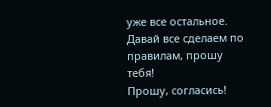уже все остальное. Давай все сделаем по правилам, прошу тебя!
Прошу, согласись!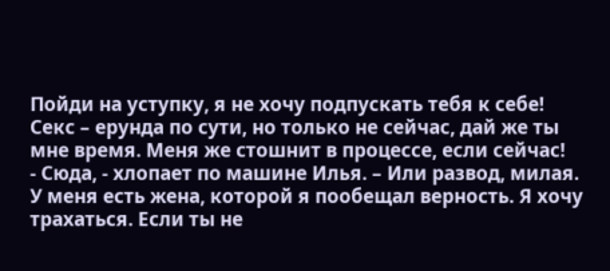Пойди на уступку, я не хочу подпускать тебя к себе! Секс – ерунда по сути, но только не сейчас, дай же ты мне время. Меня же стошнит в процессе, если сейчас!
- Сюда, - хлопает по машине Илья. – Или развод, милая. У меня есть жена, которой я пообещал верность. Я хочу трахаться. Если ты не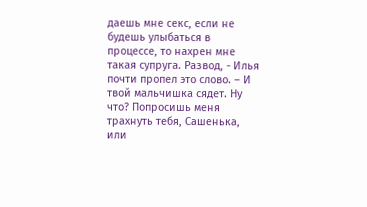даешь мне секс, если не будешь улыбаться в процессе, то нахрен мне такая супруга. Развод, - Илья почти пропел это слово. – И твой мальчишка сядет. Ну что? Попросишь меня трахнуть тебя, Сашенька, или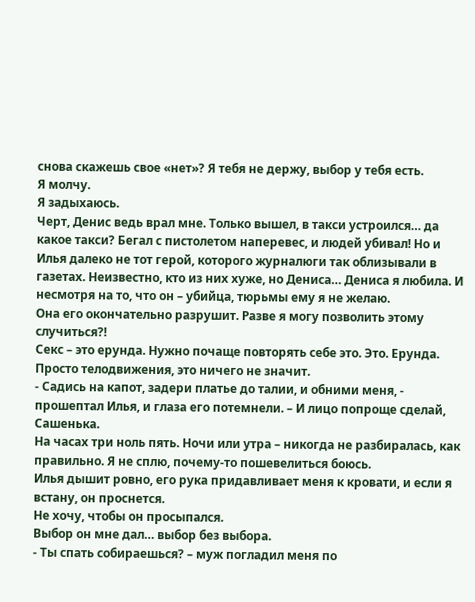снова скажешь свое «нет»? Я тебя не держу, выбор у тебя есть.
Я молчу.
Я задыхаюсь.
Черт, Денис ведь врал мне. Только вышел, в такси устроился… да какое такси? Бегал с пистолетом наперевес, и людей убивал! Но и Илья далеко не тот герой, которого журналюги так облизывали в газетах. Неизвестно, кто из них хуже, но Дениса… Дениса я любила. И несмотря на то, что он – убийца, тюрьмы ему я не желаю.
Она его окончательно разрушит. Разве я могу позволить этому случиться?!
Секс – это ерунда. Нужно почаще повторять себе это. Это. Ерунда. Просто телодвижения, это ничего не значит.
- Садись на капот, задери платье до талии, и обними меня, - прошептал Илья, и глаза его потемнели. – И лицо попроще сделай, Сашенька.
На часах три ноль пять. Ночи или утра – никогда не разбиралась, как правильно. Я не сплю, почему-то пошевелиться боюсь.
Илья дышит ровно, его рука придавливает меня к кровати, и если я встану, он проснется.
Не хочу, чтобы он просыпался.
Выбор он мне дал… выбор без выбора.
- Ты спать собираешься? – муж погладил меня по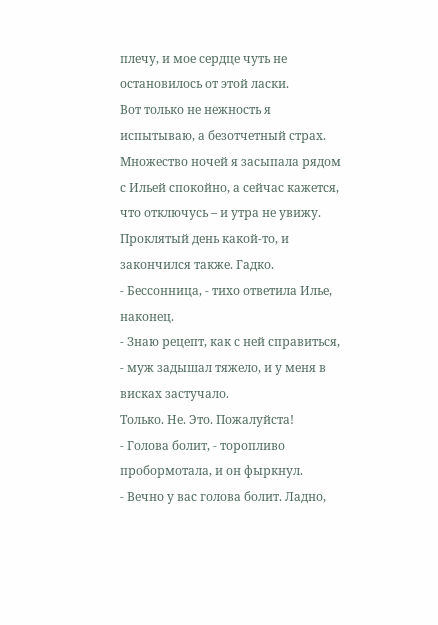плечу, и мое сердце чуть не остановилось от этой ласки.
Вот только не нежность я испытываю, а безотчетный страх. Множество ночей я засыпала рядом с Ильей спокойно, а сейчас кажется, что отключусь – и утра не увижу. Проклятый день какой-то, и закончился также. Гадко.
- Бессонница, - тихо ответила Илье, наконец.
- Знаю рецепт, как с ней справиться, - муж задышал тяжело, и у меня в висках застучало.
Только. Не. Это. Пожалуйста!
- Голова болит, - торопливо пробормотала, и он фыркнул.
- Вечно у вас голова болит. Ладно,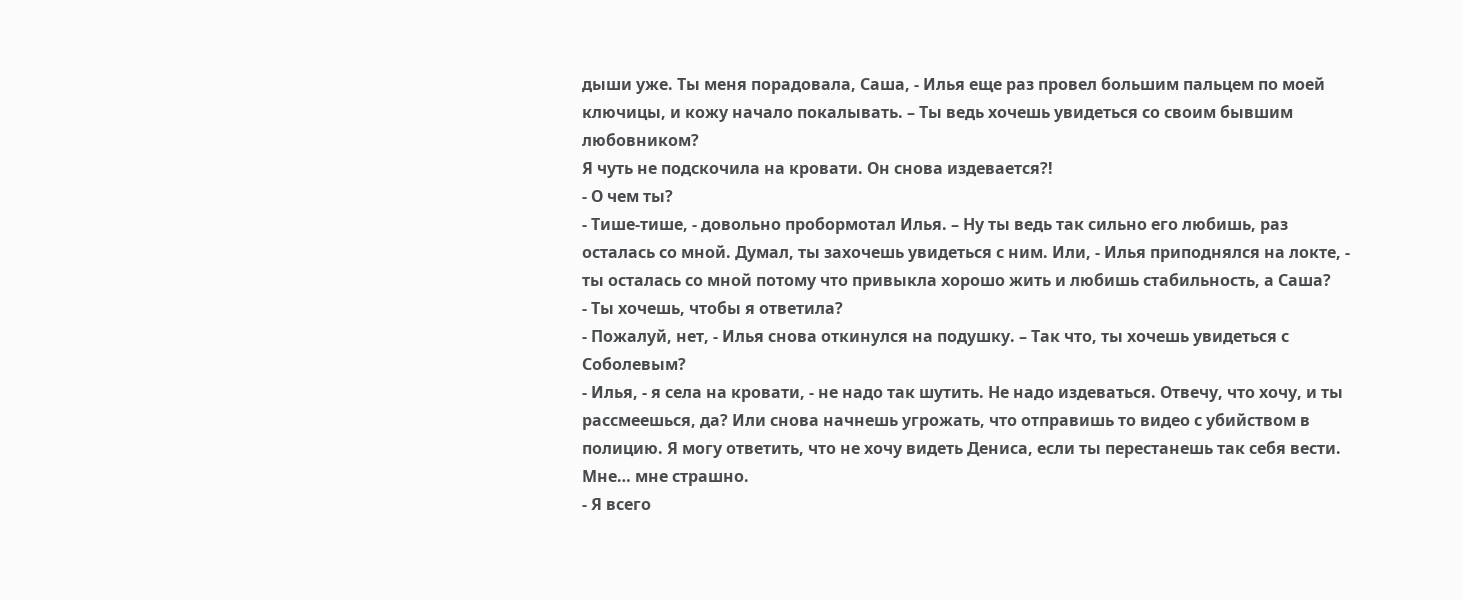дыши уже. Ты меня порадовала, Саша, - Илья еще раз провел большим пальцем по моей ключицы, и кожу начало покалывать. – Ты ведь хочешь увидеться со своим бывшим любовником?
Я чуть не подскочила на кровати. Он снова издевается?!
- О чем ты?
- Тише-тише, - довольно пробормотал Илья. – Ну ты ведь так сильно его любишь, раз осталась со мной. Думал, ты захочешь увидеться с ним. Или, - Илья приподнялся на локте, - ты осталась со мной потому что привыкла хорошо жить и любишь стабильность, а Саша?
- Ты хочешь, чтобы я ответила?
- Пожалуй, нет, - Илья снова откинулся на подушку. – Так что, ты хочешь увидеться с Соболевым?
- Илья, - я села на кровати, - не надо так шутить. Не надо издеваться. Отвечу, что хочу, и ты рассмеешься, да? Или снова начнешь угрожать, что отправишь то видео с убийством в полицию. Я могу ответить, что не хочу видеть Дениса, если ты перестанешь так себя вести. Мне… мне страшно.
- Я всего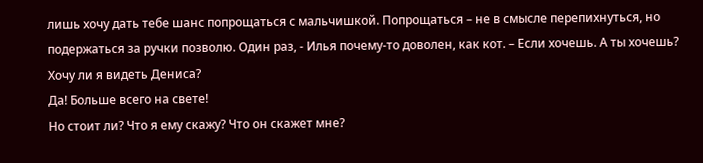лишь хочу дать тебе шанс попрощаться с мальчишкой. Попрощаться – не в смысле перепихнуться, но подержаться за ручки позволю. Один раз, - Илья почему-то доволен, как кот. – Если хочешь. А ты хочешь?
Хочу ли я видеть Дениса?
Да! Больше всего на свете!
Но стоит ли? Что я ему скажу? Что он скажет мне?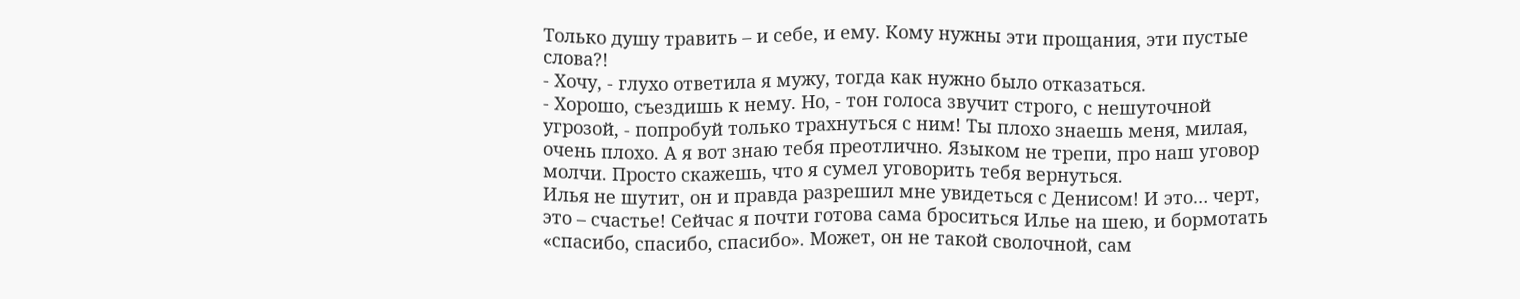Только душу травить – и себе, и ему. Кому нужны эти прощания, эти пустые слова?!
- Хочу, - глухо ответила я мужу, тогда как нужно было отказаться.
- Хорошо, съездишь к нему. Но, - тон голоса звучит строго, с нешуточной угрозой, - попробуй только трахнуться с ним! Ты плохо знаешь меня, милая, очень плохо. А я вот знаю тебя преотлично. Языком не трепи, про наш уговор молчи. Просто скажешь, что я сумел уговорить тебя вернуться.
Илья не шутит, он и правда разрешил мне увидеться с Денисом! И это… черт, это – счастье! Сейчас я почти готова сама броситься Илье на шею, и бормотать «спасибо, спасибо, спасибо». Может, он не такой сволочной, сам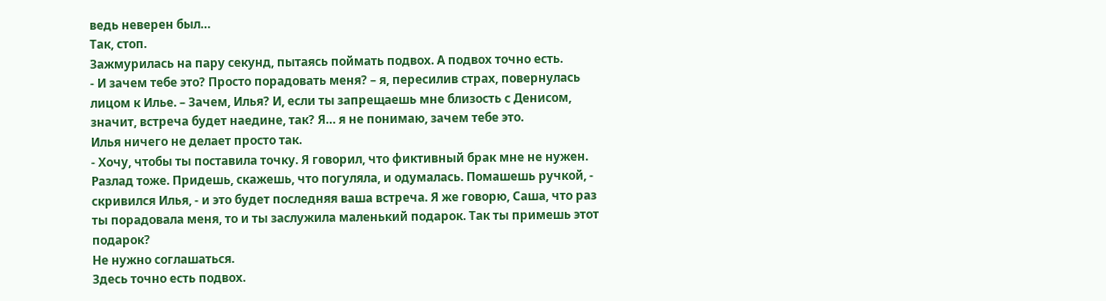ведь неверен был…
Так, стоп.
Зажмурилась на пару секунд, пытаясь поймать подвох. А подвох точно есть.
- И зачем тебе это? Просто порадовать меня? – я, пересилив страх, повернулась лицом к Илье. – Зачем, Илья? И, если ты запрещаешь мне близость с Денисом, значит, встреча будет наедине, так? Я… я не понимаю, зачем тебе это.
Илья ничего не делает просто так.
- Хочу, чтобы ты поставила точку. Я говорил, что фиктивный брак мне не нужен. Разлад тоже. Придешь, скажешь, что погуляла, и одумалась. Помашешь ручкой, - скривился Илья, - и это будет последняя ваша встреча. Я же говорю, Саша, что раз ты порадовала меня, то и ты заслужила маленький подарок. Так ты примешь этот подарок?
Не нужно соглашаться.
Здесь точно есть подвох.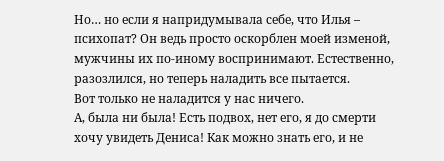Но… но если я напридумывала себе, что Илья – психопат? Он ведь просто оскорблен моей изменой, мужчины их по-иному воспринимают. Естественно, разозлился, но теперь наладить все пытается.
Вот только не наладится у нас ничего.
А, была ни была! Есть подвох, нет его, я до смерти хочу увидеть Дениса! Как можно знать его, и не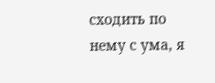сходить по нему с ума, я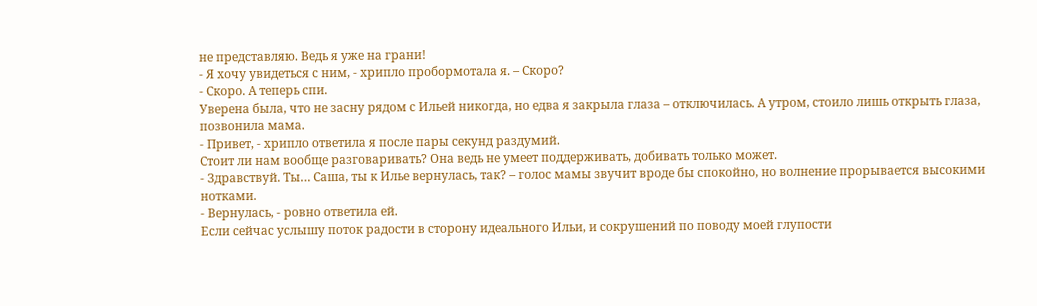не представляю. Ведь я уже на грани!
- Я хочу увидеться с ним, - хрипло пробормотала я. – Скоро?
- Скоро. А теперь спи.
Уверена была, что не засну рядом с Ильей никогда, но едва я закрыла глаза – отключилась. А утром, стоило лишь открыть глаза, позвонила мама.
- Привет, - хрипло ответила я после пары секунд раздумий.
Стоит ли нам вообще разговаривать? Она ведь не умеет поддерживать, добивать только может.
- Здравствуй. Ты… Саша, ты к Илье вернулась, так? – голос мамы звучит вроде бы спокойно, но волнение прорывается высокими нотками.
- Вернулась, - ровно ответила ей.
Если сейчас услышу поток радости в сторону идеального Ильи, и сокрушений по поводу моей глупости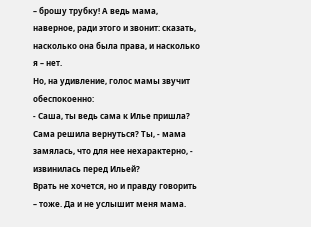– брошу трубку! А ведь мама, наверное, ради этого и звонит: сказать, насколько она была права, и насколько я – нет.
Но, на удивление, голос мамы звучит обеспокоенно:
- Саша, ты ведь сама к Илье пришла? Сама решила вернуться? Ты, - мама замялась, что для нее нехарактерно, - извинилась перед Ильей?
Врать не хочется, но и правду говорить – тоже. Да и не услышит меня мама.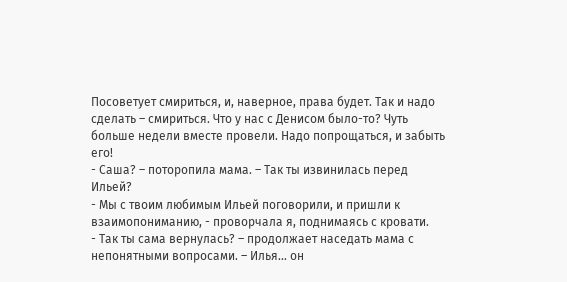Посоветует смириться, и, наверное, права будет. Так и надо сделать – смириться. Что у нас с Денисом было-то? Чуть больше недели вместе провели. Надо попрощаться, и забыть его!
- Саша? – поторопила мама. – Так ты извинилась перед Ильей?
- Мы с твоим любимым Ильей поговорили, и пришли к взаимопониманию, - проворчала я, поднимаясь с кровати.
- Так ты сама вернулась? – продолжает наседать мама с непонятными вопросами. – Илья… он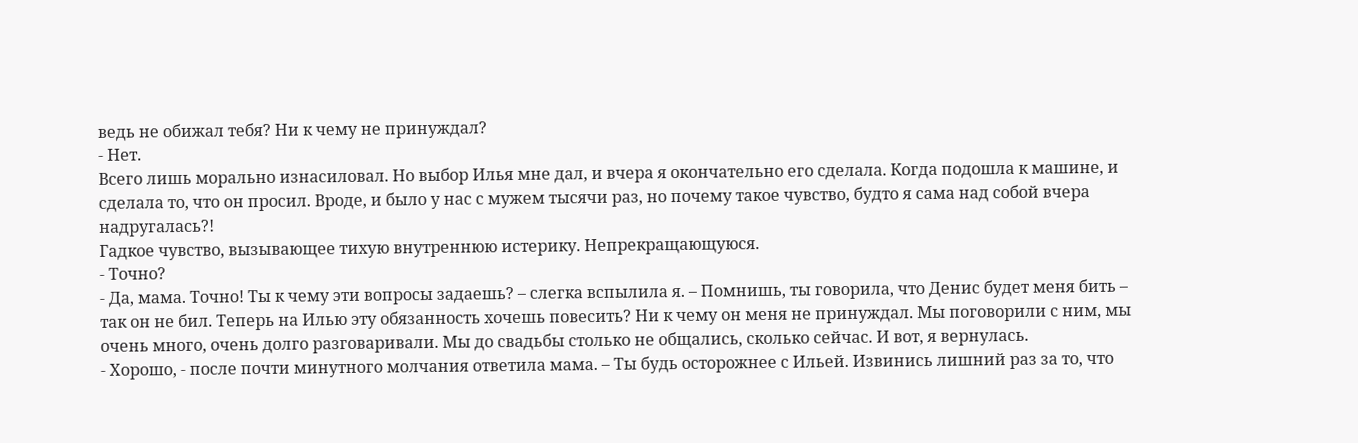ведь не обижал тебя? Ни к чему не принуждал?
- Нет.
Всего лишь морально изнасиловал. Но выбор Илья мне дал, и вчера я окончательно его сделала. Когда подошла к машине, и сделала то, что он просил. Вроде, и было у нас с мужем тысячи раз, но почему такое чувство, будто я сама над собой вчера надругалась?!
Гадкое чувство, вызывающее тихую внутреннюю истерику. Непрекращающуюся.
- Точно?
- Да, мама. Точно! Ты к чему эти вопросы задаешь? – слегка вспылила я. – Помнишь, ты говорила, что Денис будет меня бить – так он не бил. Теперь на Илью эту обязанность хочешь повесить? Ни к чему он меня не принуждал. Мы поговорили с ним, мы очень много, очень долго разговаривали. Мы до свадьбы столько не общались, сколько сейчас. И вот, я вернулась.
- Хорошо, - после почти минутного молчания ответила мама. – Ты будь осторожнее с Ильей. Извинись лишний раз за то, что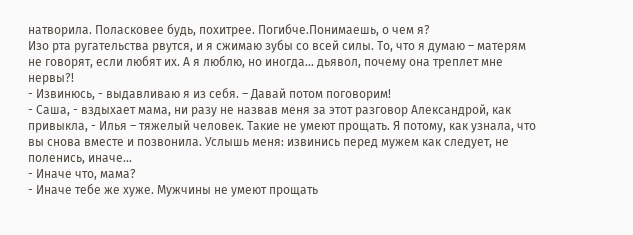натворила. Поласковее будь, похитрее. Погибче.Понимаешь, о чем я?
Изо рта ругательства рвутся, и я сжимаю зубы со всей силы. То, что я думаю – матерям не говорят, если любят их. А я люблю, но иногда… дьявол, почему она треплет мне нервы?!
- Извинюсь, - выдавливаю я из себя. – Давай потом поговорим!
- Саша, - вздыхает мама, ни разу не назвав меня за этот разговор Александрой, как привыкла, - Илья – тяжелый человек. Такие не умеют прощать. Я потому, как узнала, что вы снова вместе и позвонила. Услышь меня: извинись перед мужем как следует, не поленись, иначе…
- Иначе что, мама?
- Иначе тебе же хуже. Мужчины не умеют прощать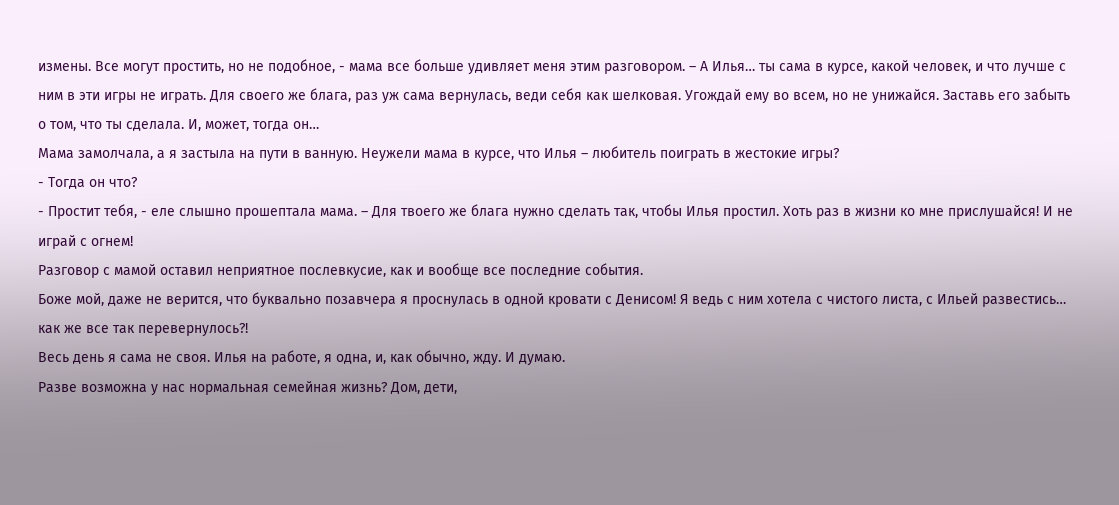измены. Все могут простить, но не подобное, - мама все больше удивляет меня этим разговором. – А Илья… ты сама в курсе, какой человек, и что лучше с ним в эти игры не играть. Для своего же блага, раз уж сама вернулась, веди себя как шелковая. Угождай ему во всем, но не унижайся. Заставь его забыть о том, что ты сделала. И, может, тогда он…
Мама замолчала, а я застыла на пути в ванную. Неужели мама в курсе, что Илья – любитель поиграть в жестокие игры?
- Тогда он что?
- Простит тебя, - еле слышно прошептала мама. – Для твоего же блага нужно сделать так, чтобы Илья простил. Хоть раз в жизни ко мне прислушайся! И не играй с огнем!
Разговор с мамой оставил неприятное послевкусие, как и вообще все последние события.
Боже мой, даже не верится, что буквально позавчера я проснулась в одной кровати с Денисом! Я ведь с ним хотела с чистого листа, с Ильей развестись… как же все так перевернулось?!
Весь день я сама не своя. Илья на работе, я одна, и, как обычно, жду. И думаю.
Разве возможна у нас нормальная семейная жизнь? Дом, дети,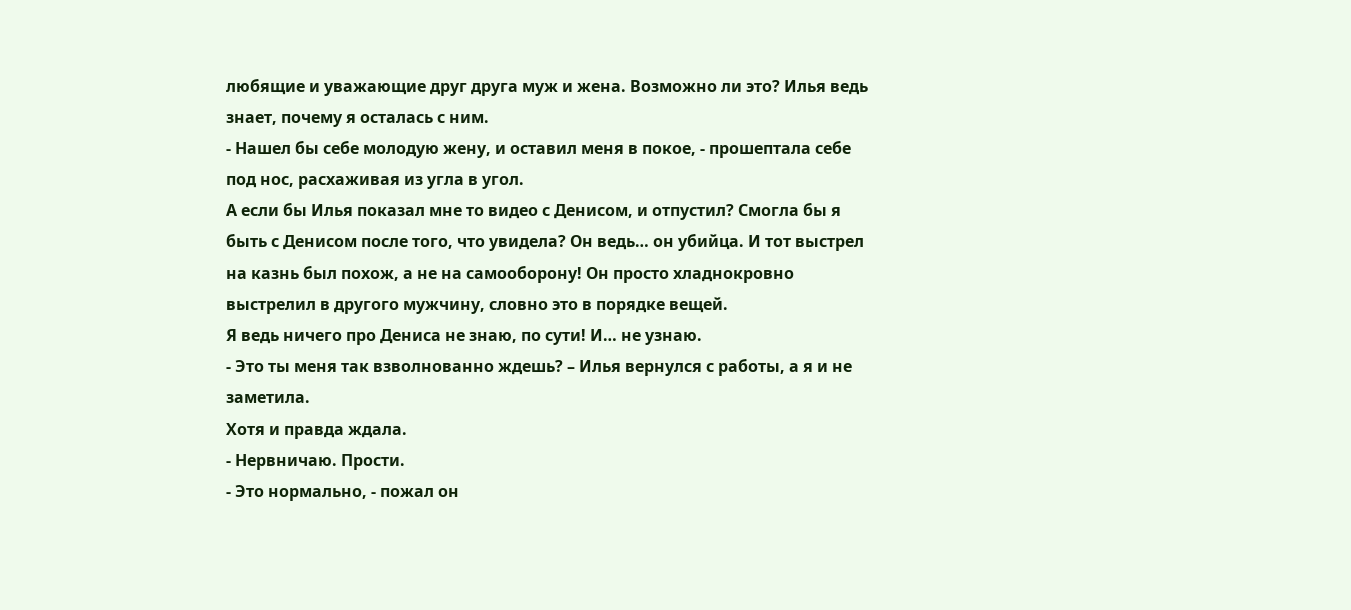любящие и уважающие друг друга муж и жена. Возможно ли это? Илья ведь знает, почему я осталась с ним.
- Нашел бы себе молодую жену, и оставил меня в покое, - прошептала себе под нос, расхаживая из угла в угол.
А если бы Илья показал мне то видео с Денисом, и отпустил? Смогла бы я быть с Денисом после того, что увидела? Он ведь… он убийца. И тот выстрел на казнь был похож, а не на самооборону! Он просто хладнокровно выстрелил в другого мужчину, словно это в порядке вещей.
Я ведь ничего про Дениса не знаю, по сути! И… не узнаю.
- Это ты меня так взволнованно ждешь? – Илья вернулся с работы, а я и не заметила.
Хотя и правда ждала.
- Нервничаю. Прости.
- Это нормально, - пожал он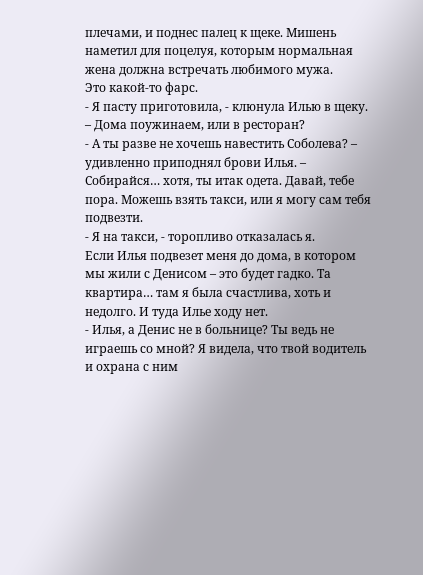плечами, и поднес палец к щеке. Мишень наметил для поцелуя, которым нормальная жена должна встречать любимого мужа.
Это какой-то фарс.
- Я пасту приготовила, - клюнула Илью в щеку. – Дома поужинаем, или в ресторан?
- А ты разве не хочешь навестить Соболева? – удивленно приподнял брови Илья. – Собирайся… хотя, ты итак одета. Давай, тебе пора. Можешь взять такси, или я могу сам тебя подвезти.
- Я на такси, - торопливо отказалась я.
Если Илья подвезет меня до дома, в котором мы жили с Денисом – это будет гадко. Та квартира… там я была счастлива, хоть и недолго. И туда Илье ходу нет.
- Илья, а Денис не в больнице? Ты ведь не играешь со мной? Я видела, что твой водитель и охрана с ним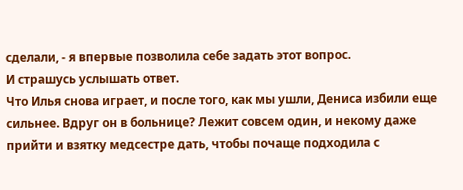сделали, - я впервые позволила себе задать этот вопрос.
И страшусь услышать ответ.
Что Илья снова играет, и после того, как мы ушли, Дениса избили еще сильнее. Вдруг он в больнице? Лежит совсем один, и некому даже прийти и взятку медсестре дать, чтобы почаще подходила с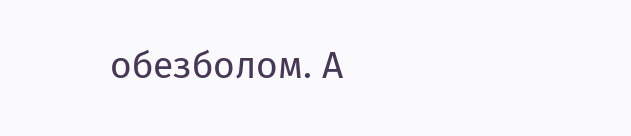обезболом. А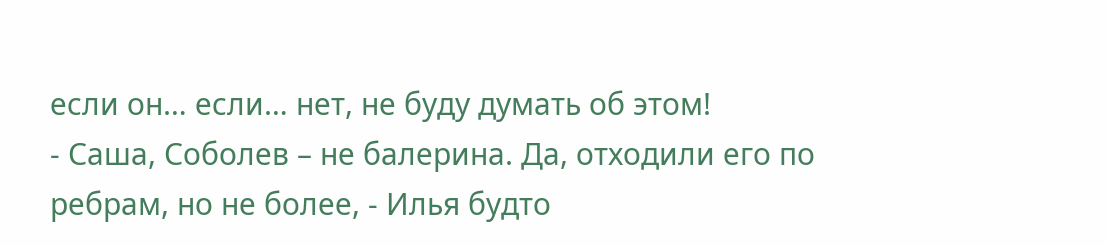если он… если… нет, не буду думать об этом!
- Саша, Соболев – не балерина. Да, отходили его по ребрам, но не более, - Илья будто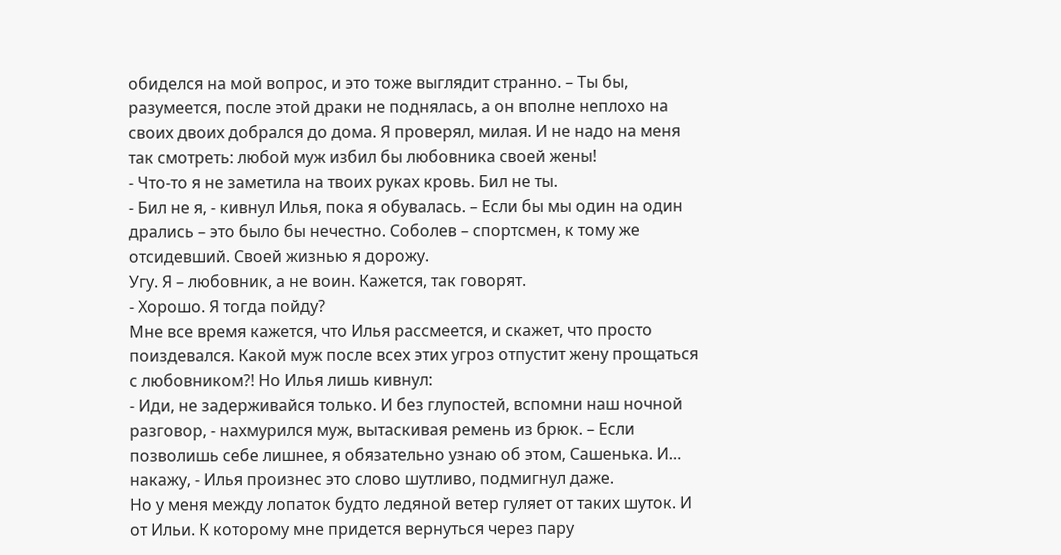обиделся на мой вопрос, и это тоже выглядит странно. – Ты бы, разумеется, после этой драки не поднялась, а он вполне неплохо на своих двоих добрался до дома. Я проверял, милая. И не надо на меня так смотреть: любой муж избил бы любовника своей жены!
- Что-то я не заметила на твоих руках кровь. Бил не ты.
- Бил не я, - кивнул Илья, пока я обувалась. – Если бы мы один на один дрались – это было бы нечестно. Соболев – спортсмен, к тому же отсидевший. Своей жизнью я дорожу.
Угу. Я – любовник, а не воин. Кажется, так говорят.
- Хорошо. Я тогда пойду?
Мне все время кажется, что Илья рассмеется, и скажет, что просто поиздевался. Какой муж после всех этих угроз отпустит жену прощаться с любовником?! Но Илья лишь кивнул:
- Иди, не задерживайся только. И без глупостей, вспомни наш ночной разговор, - нахмурился муж, вытаскивая ремень из брюк. – Если позволишь себе лишнее, я обязательно узнаю об этом, Сашенька. И… накажу, - Илья произнес это слово шутливо, подмигнул даже.
Но у меня между лопаток будто ледяной ветер гуляет от таких шуток. И от Ильи. К которому мне придется вернуться через пару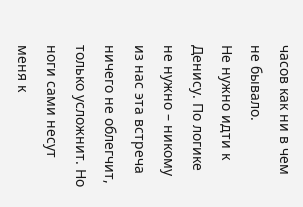часов как ни в чем не бывало.
Не нужно идти к Денису. По логике не нужно – никому из нас эта встреча ничего не облегчит, только усложнит. Но ноги сами несут меня к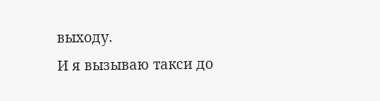выходу.
И я вызываю такси до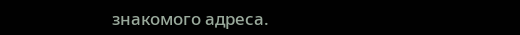знакомого адреса.